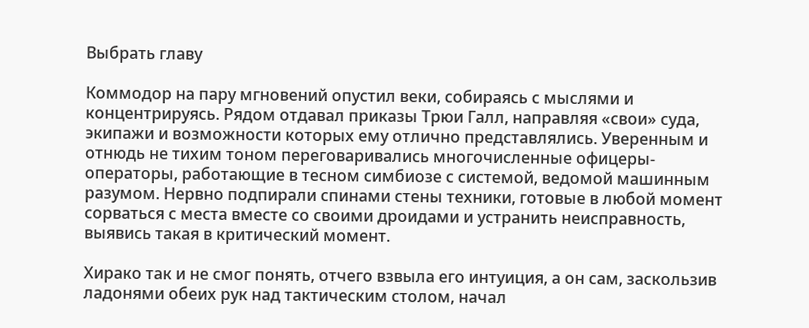Выбрать главу

Коммодор на пару мгновений опустил веки, собираясь с мыслями и концентрируясь. Рядом отдавал приказы Трюи Галл, направляя «свои» суда, экипажи и возможности которых ему отлично представлялись. Уверенным и отнюдь не тихим тоном переговаривались многочисленные офицеры-операторы, работающие в тесном симбиозе с системой, ведомой машинным разумом. Нервно подпирали спинами стены техники, готовые в любой момент сорваться с места вместе со своими дроидами и устранить неисправность, выявись такая в критический момент.

Хирако так и не смог понять, отчего взвыла его интуиция, а он сам, заскользив ладонями обеих рук над тактическим столом, начал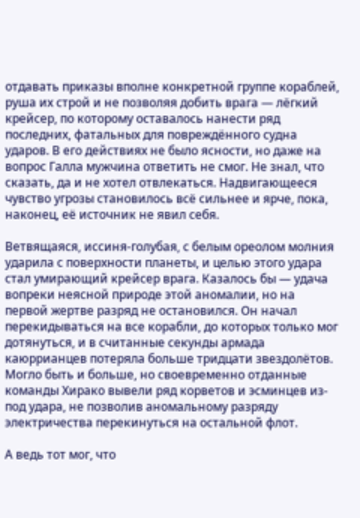отдавать приказы вполне конкретной группе кораблей, руша их строй и не позволяя добить врага — лёгкий крейсер, по которому оставалось нанести ряд последних, фатальных для повреждённого судна ударов. В его действиях не было ясности, но даже на вопрос Галла мужчина ответить не смог. Не знал, что сказать, да и не хотел отвлекаться. Надвигающееся чувство угрозы становилось всё сильнее и ярче, пока, наконец, её источник не явил себя.

Ветвящаяся, иссиня-голубая, с белым ореолом молния ударила с поверхности планеты, и целью этого удара стал умирающий крейсер врага. Казалось бы — удача вопреки неясной природе этой аномалии, но на первой жертве разряд не остановился. Он начал перекидываться на все корабли, до которых только мог дотянуться, и в считанные секунды армада каюррианцев потеряла больше тридцати звездолётов. Могло быть и больше, но своевременно отданные команды Хирако вывели ряд корветов и эсминцев из-под удара, не позволив аномальному разряду электричества перекинуться на остальной флот.

А ведь тот мог, что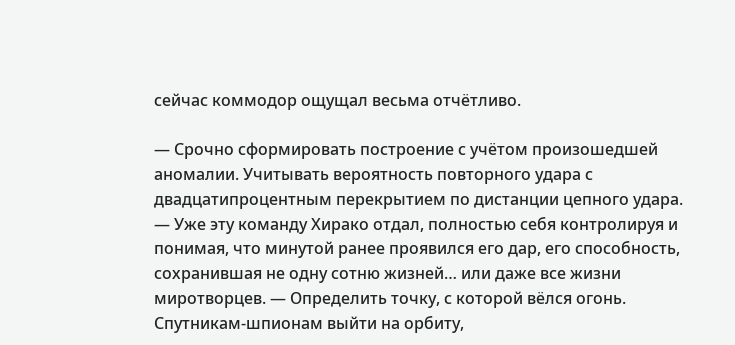сейчас коммодор ощущал весьма отчётливо.

— Срочно сформировать построение с учётом произошедшей аномалии. Учитывать вероятность повторного удара с двадцатипроцентным перекрытием по дистанции цепного удара. — Уже эту команду Хирако отдал, полностью себя контролируя и понимая, что минутой ранее проявился его дар, его способность, сохранившая не одну сотню жизней… или даже все жизни миротворцев. — Определить точку, с которой вёлся огонь. Спутникам-шпионам выйти на орбиту,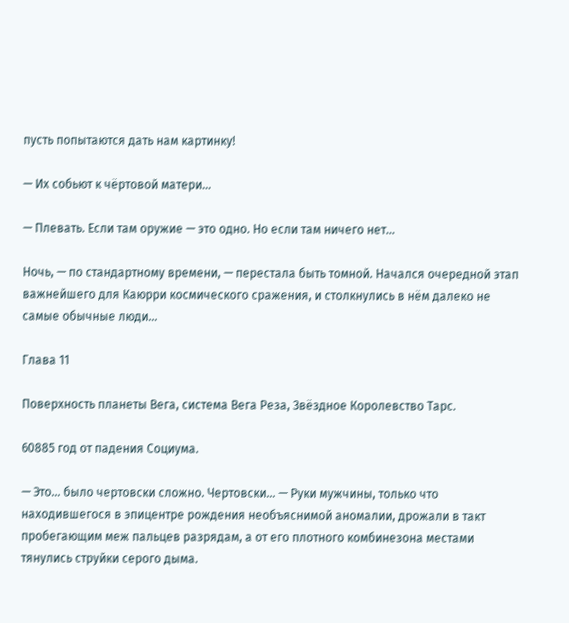пусть попытаются дать нам картинку!

— Их собьют к чёртовой матери…

— Плевать. Если там оружие — это одно. Но если там ничего нет…

Ночь, — по стандартному времени, — перестала быть томной. Начался очередной этап важнейшего для Каюрри космического сражения, и столкнулись в нём далеко не самые обычные люди…

Глава 11

Поверхность планеты Вега, система Вега Реза, Звёздное Королевство Тарс.

60885 год от падения Социума.

— Это… было чертовски сложно. Чертовски… — Руки мужчины, только что находившегося в эпицентре рождения необъяснимой аномалии, дрожали в такт пробегающим меж пальцев разрядам, а от его плотного комбинезона местами тянулись струйки серого дыма.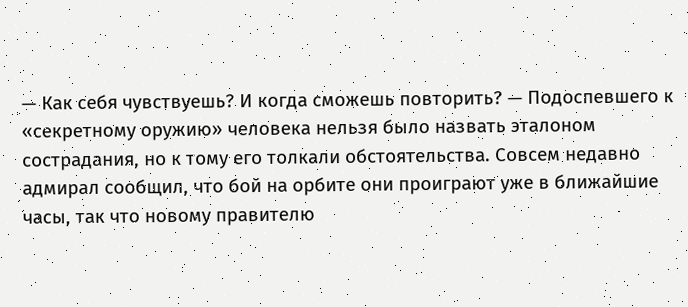— Как себя чувствуешь? И когда сможешь повторить? — Подоспевшего к «секретному оружию» человека нельзя было назвать эталоном сострадания, но к тому его толкали обстоятельства. Совсем недавно адмирал сообщил, что бой на орбите они проиграют уже в ближайшие часы, так что новому правителю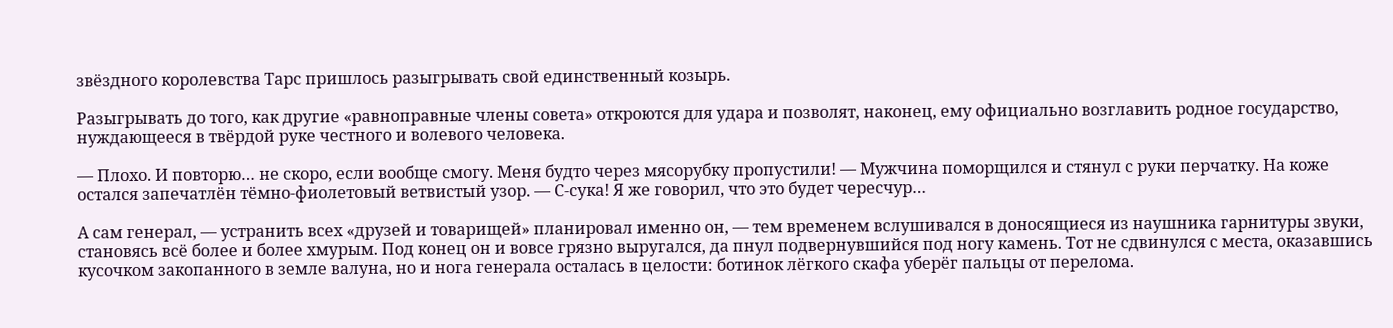звёздного королевства Тарс пришлось разыгрывать свой единственный козырь.

Разыгрывать до того, как другие «равноправные члены совета» откроются для удара и позволят, наконец, ему официально возглавить родное государство, нуждающееся в твёрдой руке честного и волевого человека.

— Плохо. И повторю… не скоро, если вообще смогу. Меня будто через мясорубку пропустили! — Мужчина поморщился и стянул с руки перчатку. На коже остался запечатлён тёмно-фиолетовый ветвистый узор. — С-сука! Я же говорил, что это будет чересчур…

А сам генерал, — устранить всех «друзей и товарищей» планировал именно он, — тем временем вслушивался в доносящиеся из наушника гарнитуры звуки, становясь всё более и более хмурым. Под конец он и вовсе грязно выругался, да пнул подвернувшийся под ногу камень. Тот не сдвинулся с места, оказавшись кусочком закопанного в земле валуна, но и нога генерала осталась в целости: ботинок лёгкого скафа уберёг пальцы от перелома.